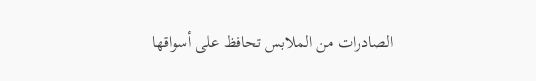الصادرات من الملابس تحافظ على أسواقها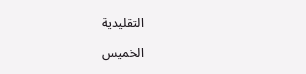التقليدية

الخميس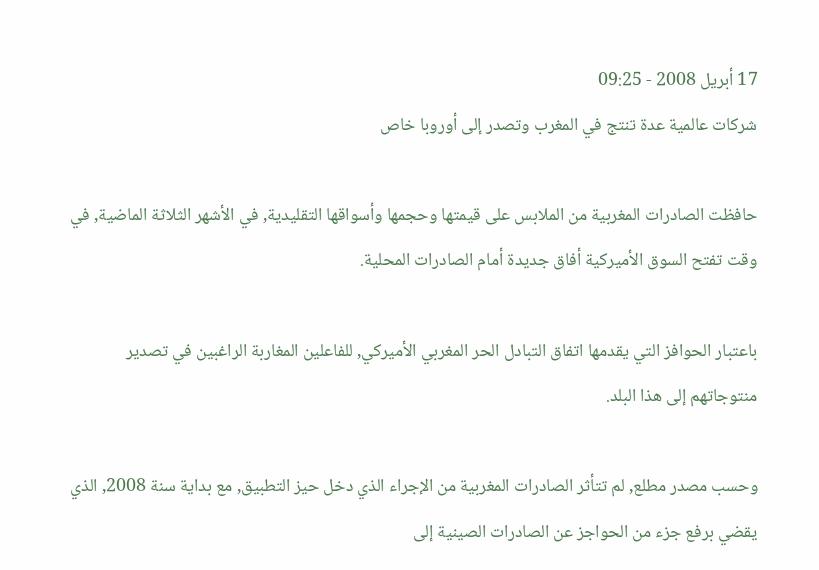17 أبريل 2008 - 09:25
شركات عالمية عدة تنتج في المغرب وتصدر إلى أوروبا خاص

حافظت الصادرات المغربية من الملابس على قيمتها وحجمها وأسواقها التقليدية, في الأشهر الثلاثة الماضية, في وقت تفتح السوق الأميركية أفاق جديدة أمام الصادرات المحلية.

باعتبار الحوافز التي يقدمها اتفاق التبادل الحر المغربي الأميركي, للفاعلين المغاربة الراغبين في تصدير منتوجاتهم إلى هذا البلد.

وحسب مصدر مطلع, لم تتأثر الصادرات المغربية من الإجراء الذي دخل حيز التطبيق, مع بداية سنة 2008, الذي يقضي برفع جزء من الحواجز عن الصادرات الصينية إلى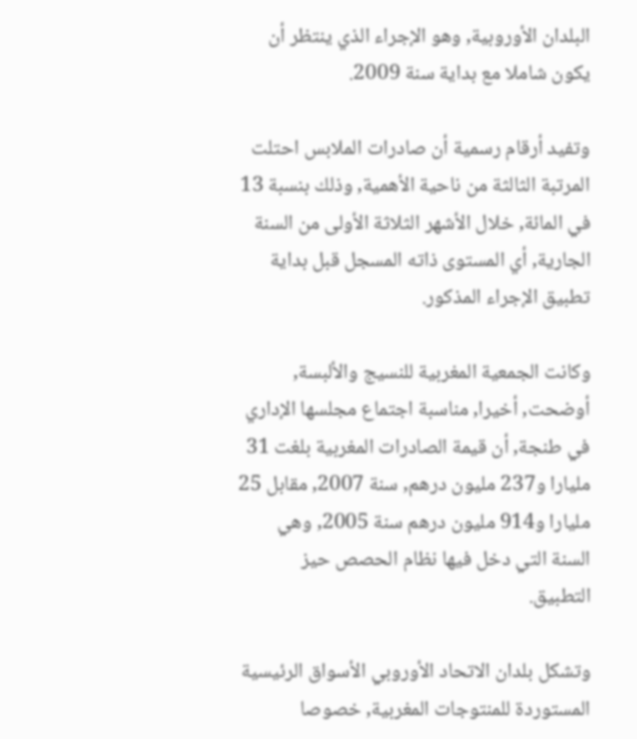البلدان الأوروبية, وهو الإجراء الذي ينتظر أن يكون شاملا مع بداية سنة 2009.

وتفيد أرقام رسمية أن صادرات الملابس احتلت المرتبة الثالثة من ناحية الأهمية, وذلك بنسبة 13 في المائة, خلال الأشهر الثلاثة الأولى من السنة الجارية, أي المستوى ذاته المسجل قبل بداية تطبيق الإجراء المذكور.

وكانت الجمعية المغربية للنسيج والألبسة, أوضحت, أخيرا, مناسبة اجتماع مجلسها الإداري في طنجة, أن قيمة الصادرات المغربية بلغت 31 مليارا و237 مليون درهم, سنة 2007, مقابل 25 مليارا و914 مليون درهم سنة 2005, وهي السنة التي دخل فيها نظام الحصص حيز التطبيق.

وتشكل بلدان الاتحاد الأوروبي الأسواق الرئيسية المستوردة للمنتوجات المغربية, خصوصا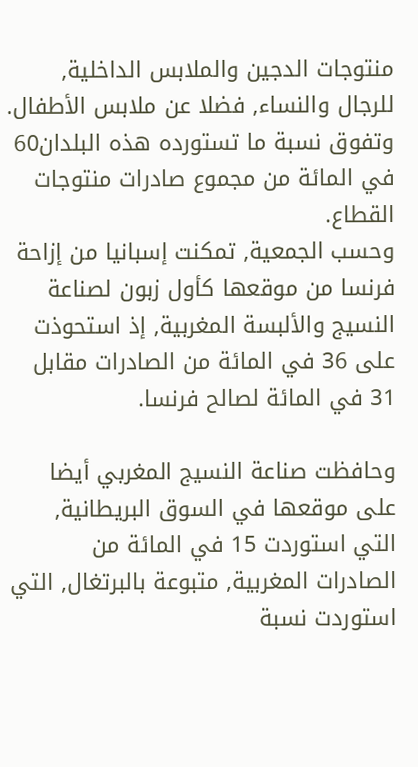منتوجات الدجين والملابس الداخلية, للرجال والنساء, فضلا عن ملابس الأطفال. وتفوق نسبة ما تستورده هذه البلدان60 في المائة من مجموع صادرات منتوجات القطاع.
وحسب الجمعية, تمكنت إسبانيا من إزاحة فرنسا من موقعها كأول زبون لصناعة النسيج والألبسة المغربية, إذ استحوذت على 36 في المائة من الصادرات مقابل 31 في المائة لصالح فرنسا.

وحافظت صناعة النسيج المغربي أيضا على موقعها في السوق البريطانية, التي استوردت 15 في المائة من الصادرات المغربية, متبوعة بالبرتغال, التي استوردت نسبة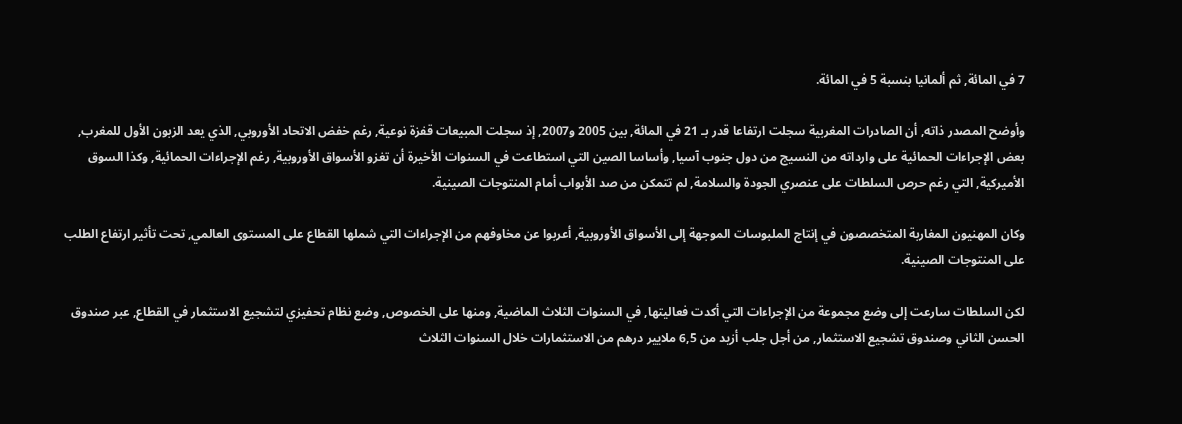7 في المائة, ثم ألمانيا بنسبة 5 في المائة.

وأوضح المصدر ذاته, أن الصادرات المغربية سجلت ارتفاعا قدر بـ 21 في المائة, بين 2005 و2007, إذ سجلت المبيعات قفزة نوعية, رغم خفض الاتحاد الأوروبي, الذي يعد الزبون الأول للمغرب, بعض الإجراءات الحمائية على وارداته من النسيج من دول جنوب آسيا, وأساسا الصين التي استطاعت في السنوات الأخيرة أن تغزو الأسواق الأوروبية, رغم الإجراءات الحمائية, وكذا السوق الأميركية, التي رغم حرص السلطات على عنصري الجودة والسلامة, لم تتمكن من صد الأبواب أمام المنتوجات الصينية.

وكان المهنيون المغاربة المتخصصون في إنتاج الملبوسات الموجهة إلى الأسواق الأوروبية, أعربوا عن مخاوفهم من الإجراءات التي شملها القطاع على المستوى العالمي, تحت تأثير ارتفاع الطلب على المنتوجات الصينية.

لكن السلطات سارعت إلى وضع مجموعة من الإجراءات التي أكدت فعاليتها, في السنوات الثلاث الماضية, ومنها على الخصوص, وضع نظام تحفيزي لتشجيع الاستثمار في القطاع, عبر صندوق الحسن الثاني وصندوق تشجيع الاستثمار, من أجل جلب أزيد من 6,5 ملايير درهم من الاستثمارات خلال السنوات الثلاث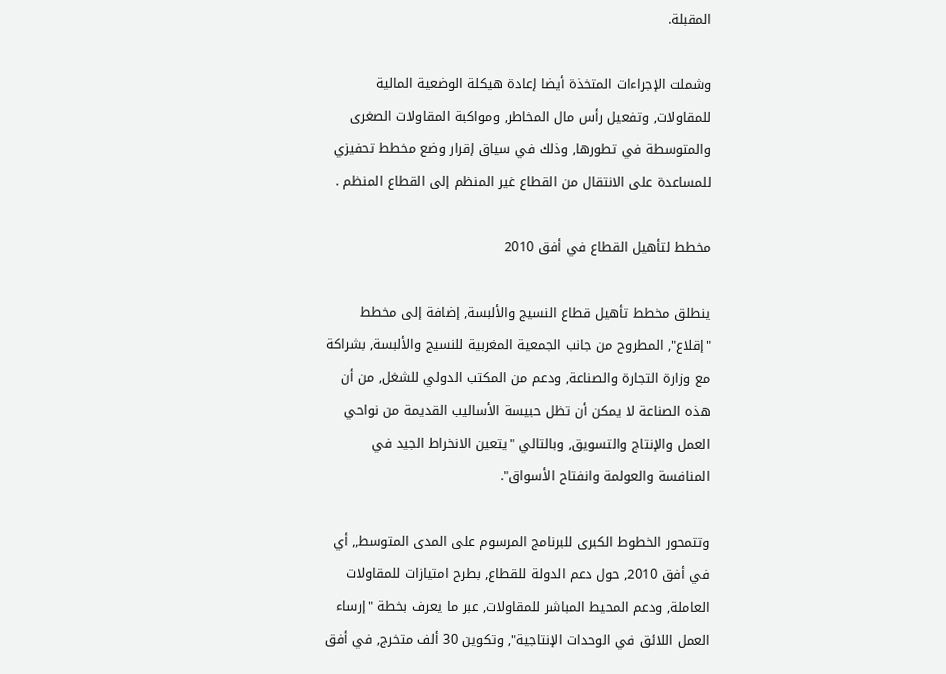المقبلة.

وشملت الإجراءات المتخذة أيضا إعادة هيكلة الوضعية المالية للمقاولات, وتفعيل رأس مال المخاطر, ومواكبة المقاولات الصغرى والمتوسطة في تطورها, وذلك في سياق إقرار وضع مخطط تحفيزي للمساعدة على الانتقال من القطاع غير المنظم إلى القطاع المنظم .

مخطط لتأهيل القطاع في أفق 2010

ينطلق مخطط تأهيل قطاع النسيج والألبسة, إضافة إلى مخطط "إقلاع", المطروح من جانب الجمعية المغربية للنسيج والألبسة, بشراكة مع وزارة التجارة والصناعة, ودعم من المكتب الدولي للشغل, من أن هذه الصناعة لا يمكن أن تظل حبيسة الأساليب القديمة من نواحي العمل والإنتاج والتسويق, وبالتالي "يتعين الانخراط الجيد في المنافسة والعولمة وانفتاح الأسواق".

وتتمحور الخطوط الكبرى للبرنامج المرسوم على المدى المتوسط,, أي في أفق 2010, حول دعم الدولة للقطاع, بطرح امتيازات للمقاولات العاملة, ودعم المحيط المباشر للمقاولات, عبر ما يعرف بخطة "إرساء العمل اللائق في الوحدات الإنتاجية", وتكوين 30 ألف متخرج, في أفق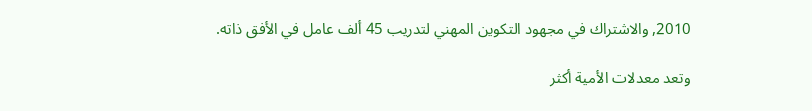2010, والاشتراك في مجهود التكوين المهني لتدريب 45 ألف عامل في الأفق ذاته.

وتعد معدلات الأمية أكثر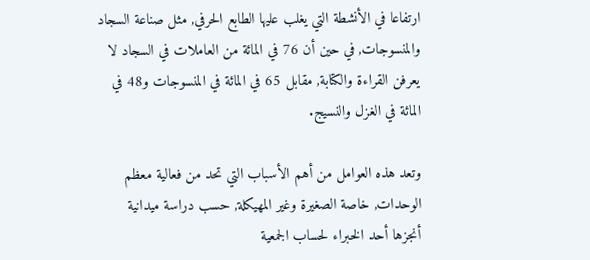ارتفاعا في الأنشطة التي يغلب عليها الطابع الحرفي, مثل صناعة السجاد والمنسوجات, في حين أن 76 في المائة من العاملات في السجاد لا يعرفن القراءة والكتابة, مقابل 65 في المائة في المنسوجات و48 في المائة في الغزل والنسيج.

وتعد هذه العوامل من أهم الأسباب التي تحد من فعالية معظم الوحدات, خاصة الصغيرة وغير المهيكلة, حسب دراسة ميدانية أنجزها أحد الخبراء لحساب الجمعية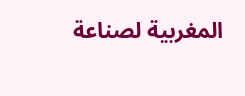المغربية لصناعة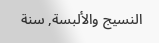النسيج والألبسة, سنة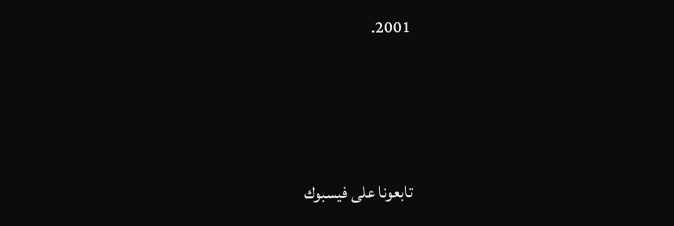2001.




تابعونا على فيسبوك